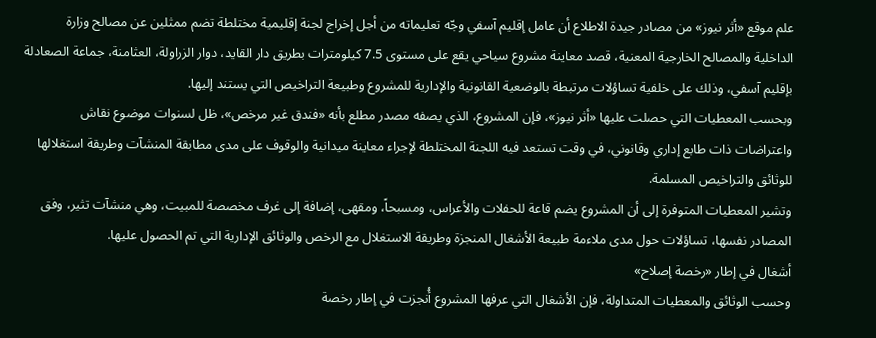علم موقع «أثر نيوز» من مصادر جيدة الاطلاع أن عامل إقليم آسفي وجّه تعليماته من أجل إخراج لجنة إقليمية مختلطة تضم ممثلين عن مصالح وزارة الداخلية والمصالح الخارجية المعنية، قصد معاينة مشروع سياحي يقع على مستوى 7.5 كيلومترات بطريق دار القايد، دوار الزراولة، العثامنة، جماعة الصعادلة بإقليم آسفي، وذلك على خلفية تساؤلات مرتبطة بالوضعية القانونية والإدارية للمشروع وطبيعة التراخيص التي يستند إليها.
وبحسب المعطيات التي حصلت عليها «أثر نيوز»، فإن المشروع، الذي يصفه مصدر مطلع بأنه «فندق غير مرخص»، ظل لسنوات موضوع نقاش واعتراضات ذات طابع إداري وقانوني، في وقت تستعد فيه اللجنة المختلطة لإجراء معاينة ميدانية والوقوف على مدى مطابقة المنشآت وطريقة استغلالها للوثائق والتراخيص المسلمة.
وتشير المعطيات المتوفرة إلى أن المشروع يضم قاعة للحفلات والأعراس، ومسبحاً، ومقهى، إضافة إلى غرف مخصصة للمبيت، وهي منشآت تثير، وفق المصادر نفسها، تساؤلات حول مدى ملاءمة طبيعة الأشغال المنجزة وطريقة الاستغلال مع الرخص والوثائق الإدارية التي تم الحصول عليها.
أشغال في إطار «رخصة إصلاح»
وحسب الوثائق والمعطيات المتداولة، فإن الأشغال التي عرفها المشروع أُنجزت في إطار رخصة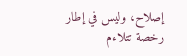إصلاح، وليس في إطار رخصة تتلاءم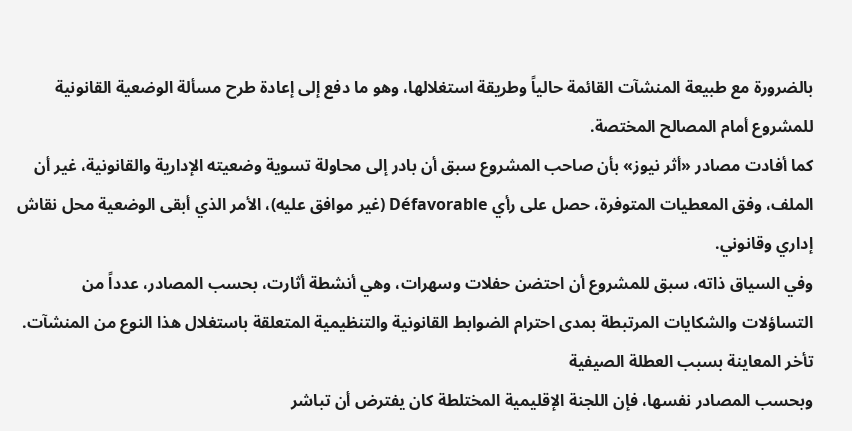بالضرورة مع طبيعة المنشآت القائمة حالياً وطريقة استغلالها، وهو ما دفع إلى إعادة طرح مسألة الوضعية القانونية للمشروع أمام المصالح المختصة.
كما أفادت مصادر «أثر نيوز» بأن صاحب المشروع سبق أن بادر إلى محاولة تسوية وضعيته الإدارية والقانونية، غير أن الملف، وفق المعطيات المتوفرة، حصل على رأي Défavorable (غير موافق عليه)، الأمر الذي أبقى الوضعية محل نقاش إداري وقانوني.
وفي السياق ذاته، سبق للمشروع أن احتضن حفلات وسهرات، وهي أنشطة أثارت، بحسب المصادر، عدداً من التساؤلات والشكايات المرتبطة بمدى احترام الضوابط القانونية والتنظيمية المتعلقة باستغلال هذا النوع من المنشآت.
تأخر المعاينة بسبب العطلة الصيفية
وبحسب المصادر نفسها، فإن اللجنة الإقليمية المختلطة كان يفترض أن تباشر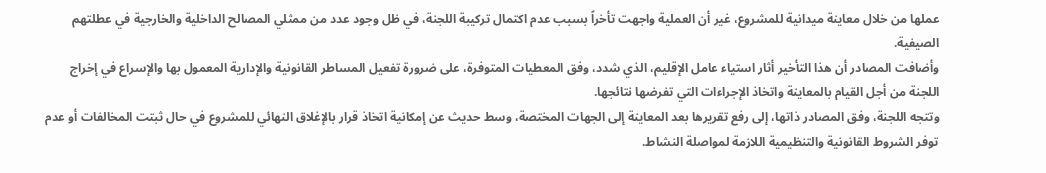عملها من خلال معاينة ميدانية للمشروع، غير أن العملية واجهت تأخراً بسبب عدم اكتمال تركيبة اللجنة، في ظل وجود عدد من ممثلي المصالح الداخلية والخارجية في عطلتهم الصيفية.
وأضافت المصادر أن هذا التأخير أثار استياء عامل الإقليم، الذي شدد، وفق المعطيات المتوفرة، على ضرورة تفعيل المساطر القانونية والإدارية المعمول بها والإسراع في إخراج اللجنة من أجل القيام بالمعاينة واتخاذ الإجراءات التي تفرضها نتائجها.
وتتجه اللجنة، وفق المصادر ذاتها، إلى رفع تقريرها بعد المعاينة إلى الجهات المختصة، وسط حديث عن إمكانية اتخاذ قرار بالإغلاق النهائي للمشروع في حال ثبتت المخالفات أو عدم توفر الشروط القانونية والتنظيمية اللازمة لمواصلة النشاط.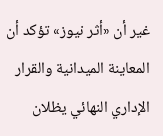غير أن «أثر نيوز» تؤكد أن المعاينة الميدانية والقرار الإداري النهائي يظلان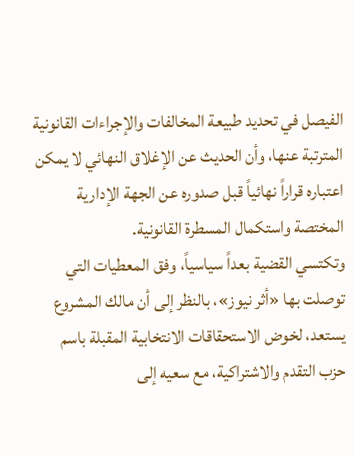الفيصل في تحديد طبيعة المخالفات والإجراءات القانونية المترتبة عنها، وأن الحديث عن الإغلاق النهائي لا يمكن اعتباره قراراً نهائياً قبل صدوره عن الجهة الإدارية المختصة واستكمال المسطرة القانونية.
وتكتسي القضية بعداً سياسياً، وفق المعطيات التي توصلت بها «أثر نيوز»، بالنظر إلى أن مالك المشروع يستعد، لخوض الاستحقاقات الانتخابية المقبلة باسم حزب التقدم والاشتراكية، مع سعيه إلى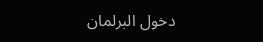دخول البرلمان